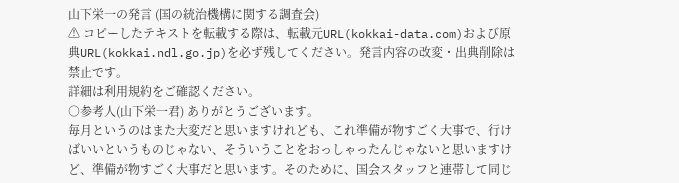山下栄一の発言 (国の統治機構に関する調査会)
⚠ コピーしたテキストを転載する際は、転載元URL(kokkai-data.com)および原典URL(kokkai.ndl.go.jp)を必ず残してください。発言内容の改変・出典削除は禁止です。
詳細は利用規約をご確認ください。
○参考人(山下栄一君) ありがとうございます。
毎月というのはまた大変だと思いますけれども、これ準備が物すごく大事で、行けばいいというものじゃない、そういうことをおっしゃったんじゃないと思いますけど、準備が物すごく大事だと思います。そのために、国会スタッフと連帯して同じ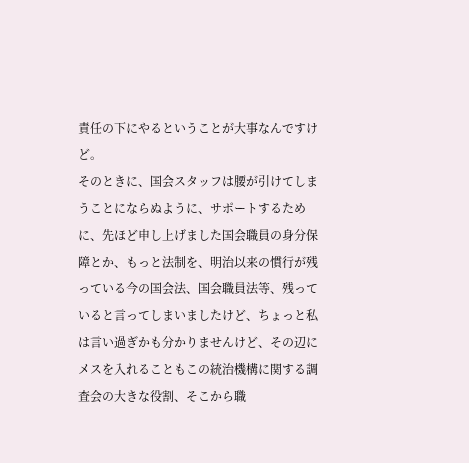責任の下にやるということが大事なんですけど。
そのときに、国会スタッフは腰が引けてしまうことにならぬように、サポートするために、先ほど申し上げました国会職員の身分保障とか、もっと法制を、明治以来の慣行が残っている今の国会法、国会職員法等、残っていると言ってしまいましたけど、ちょっと私は言い過ぎかも分かりませんけど、その辺にメスを入れることもこの統治機構に関する調査会の大きな役割、そこから職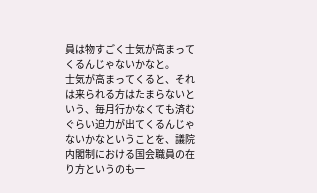員は物すごく士気が高まってくるんじゃないかなと。
士気が高まってくると、それは来られる方はたまらないという、毎月行かなくても済むぐらい迫力が出てくるんじゃないかなということを、議院内閣制における国会職員の在り方というのも一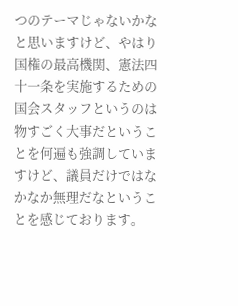つのテーマじゃないかなと思いますけど、やはり国権の最高機関、憲法四十一条を実施するための国会スタッフというのは物すごく大事だということを何遍も強調していますけど、議員だけではなかなか無理だなということを感じております。